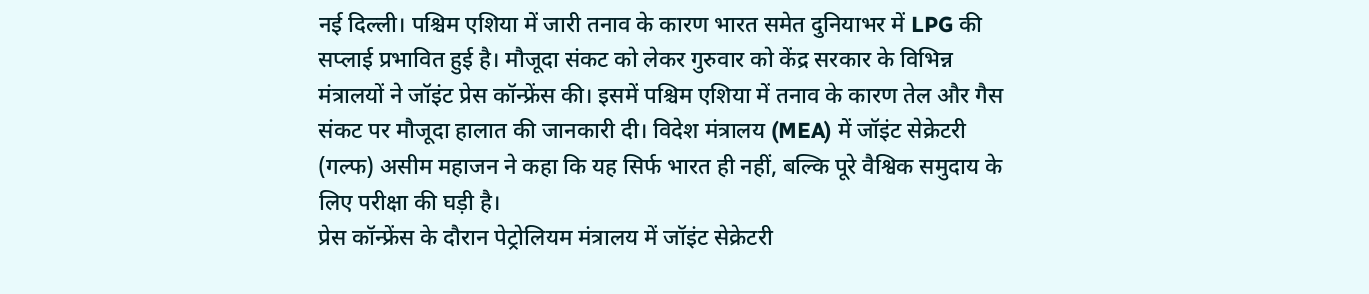नई दिल्ली। पश्चिम एशिया में जारी तनाव के कारण भारत समेत दुनियाभर में LPG की सप्लाई प्रभावित हुई है। मौजूदा संकट को लेकर गुरुवार को केंद्र सरकार के विभिन्न मंत्रालयों ने जॉइंट प्रेस कॉन्फ्रेंस की। इसमें पश्चिम एशिया में तनाव के कारण तेल और गैस संकट पर मौजूदा हालात की जानकारी दी। विदेश मंत्रालय (MEA) में जॉइंट सेक्रेटरी (गल्फ) असीम महाजन ने कहा कि यह सिर्फ भारत ही नहीं, बल्कि पूरे वैश्विक समुदाय के लिए परीक्षा की घड़ी है।
प्रेस कॉन्फ्रेंस के दौरान पेट्रोलियम मंत्रालय में जॉइंट सेक्रेटरी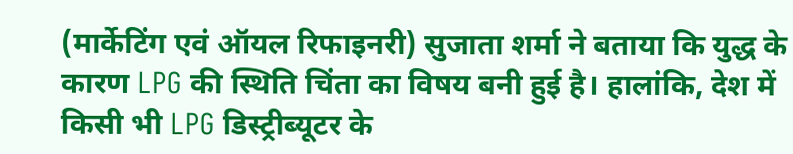(मार्केटिंग एवं ऑयल रिफाइनरी) सुजाता शर्मा ने बताया कि युद्ध के कारण LPG की स्थिति चिंता का विषय बनी हुई है। हालांकि, देश में किसी भी LPG डिस्ट्रीब्यूटर के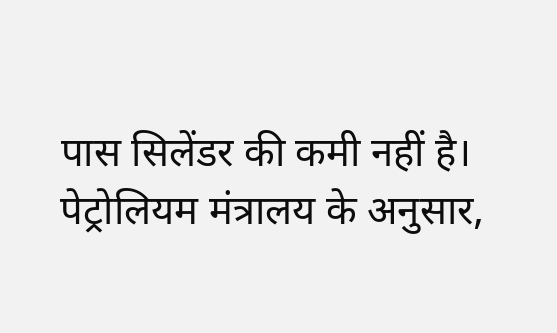पास सिलेंडर की कमी नहीं है।
पेट्रोलियम मंत्रालय के अनुसार,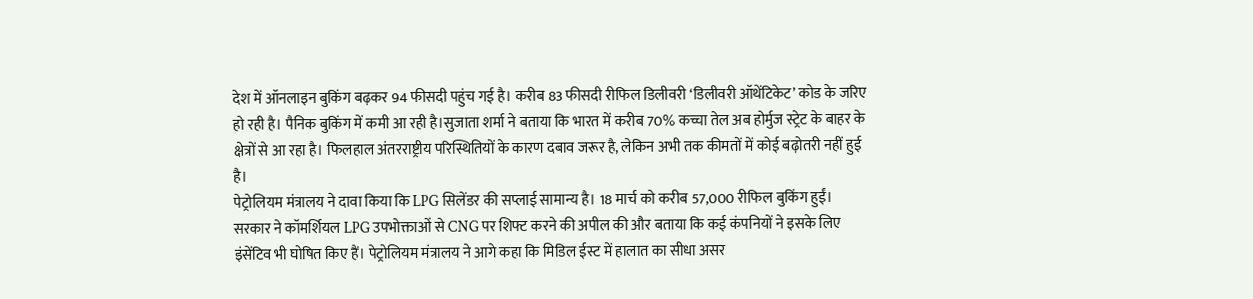देश में ऑनलाइन बुकिंग बढ़कर 94 फीसदी पहुंच गई है। करीब 83 फीसदी रीफिल डिलीवरी ‘डिलीवरी ऑथेंटिकेट’ कोड के जरिए हो रही है। पैनिक बुकिंग में कमी आ रही है।सुजाता शर्मा ने बताया कि भारत में करीब 70% कच्चा तेल अब होर्मुज स्ट्रेट के बाहर के क्षेत्रों से आ रहा है। फिलहाल अंतरराष्ट्रीय परिस्थितियों के कारण दबाव जरूर है, लेकिन अभी तक कीमतों में कोई बढ़ोतरी नहीं हुई है।
पेट्रोलियम मंत्रालय ने दावा किया कि LPG सिलेंडर की सप्लाई सामान्य है। 18 मार्च को करीब 57,000 रीफिल बुकिंग हुईं। सरकार ने कॉमर्शियल LPG उपभोक्ताओं से CNG पर शिफ्ट करने की अपील की और बताया कि कई कंपनियों ने इसके लिए इंसेंटिव भी घोषित किए हैं। पेट्रोलियम मंत्रालय ने आगे कहा कि मिडिल ईस्ट में हालात का सीधा असर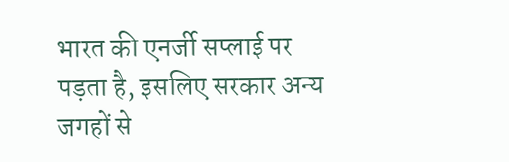भारत की एनर्जी सप्लाई पर पड़ता है, इसलिए सरकार अन्य जगहों से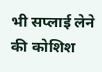भी सप्लाई लेने की कोशिश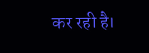कर रही है।